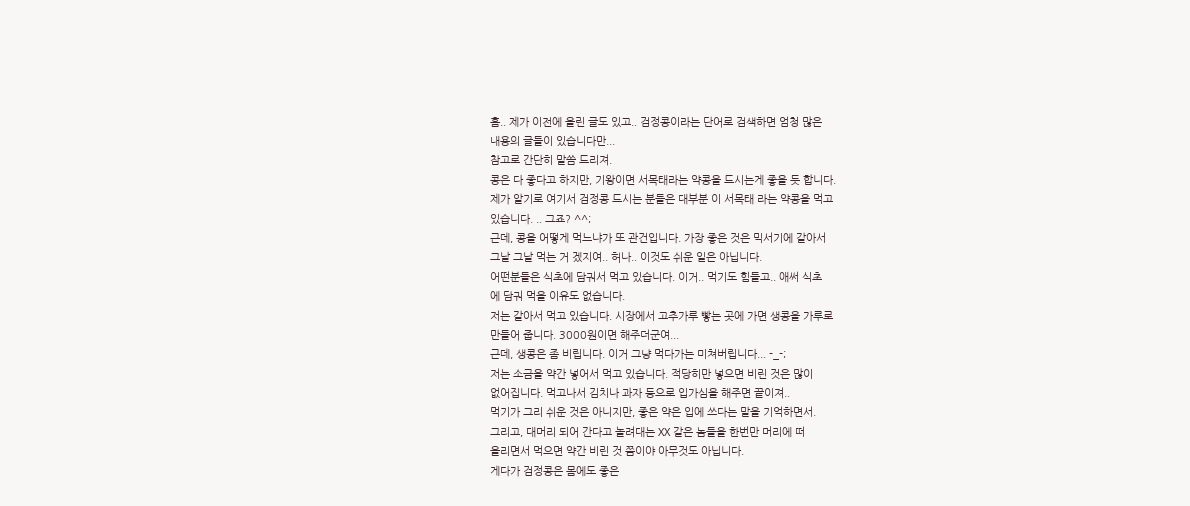흠.. 제가 이전에 올린 글도 있고.. 검정콩이라는 단어로 검색하면 엄청 많은
내용의 글들이 있습니다만...
참고로 간단히 말씀 드리져.
콩은 다 좋다고 하지만, 기왕이면 서목태라는 약콩을 드시는게 좋을 듯 합니다.
제가 알기로 여기서 검정콩 드시는 분들은 대부분 이 서목태 라는 약콩을 먹고
있습니다. .. 그죠? ^^;
근데, 콩을 어떻게 먹느냐가 또 관건입니다. 가장 좋은 것은 믹서기에 갈아서
그날 그날 먹는 거 겠지여.. 허나.. 이것도 쉬운 일은 아닙니다.
어떤분들은 식초에 담궈서 먹고 있습니다. 이거.. 먹기도 힘들고.. 애써 식초
에 담궈 먹을 이유도 없습니다.
저는 갈아서 먹고 있습니다. 시장에서 고추가루 빻는 곳에 가면 생콩을 가루로
만들어 줍니다. 3000원이면 해주더군여...
근데, 생콩은 좀 비립니다. 이거 그냥 먹다가는 미쳐버립니다... -_-;
저는 소금을 약간 넣어서 먹고 있습니다. 적당히만 넣으면 비린 것은 많이
없어집니다. 먹고나서 김치나 과자 등으로 입가심을 해주면 끝이져..
먹기가 그리 쉬운 것은 아니지만, 좋은 약은 입에 쓰다는 말을 기억하면서.
그리고, 대머리 되어 간다고 놀려대는 XX 같은 놈들을 한번만 머리에 떠
올리면서 먹으면 약간 비린 것 쯤이야 아무것도 아닙니다.
게다가 검정콩은 몸에도 좋은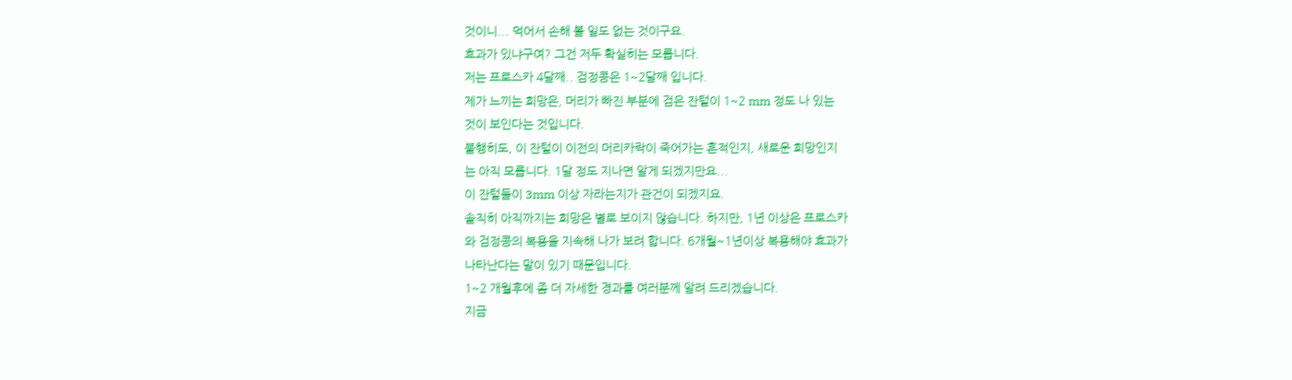것이니... 먹어서 손해 볼 일도 없는 것이구요.
효과가 있냐구여? 그건 저두 확실히는 모릅니다.
저는 프로스카 4달째.. 검정콩은 1~2달째 입니다.
제가 느끼는 희망은, 머리가 빠진 부분에 검은 잔털이 1~2 mm 정도 나 있는
것이 보인다는 것입니다.
불행히도, 이 잔털이 이전의 머리카락이 죽어가는 흔적인지, 새로운 희망인지
는 아직 모릅니다. 1달 정도 지나면 알게 되겠지만요...
이 잔털들이 3mm 이상 자라는지가 관건이 되겠지요.
솔직히 아직까지는 희망은 별로 보이지 않습니다. 하지만, 1년 이상은 프로스카
와 검정콩의 복용을 지속해 나가 보려 합니다. 6개월~1년이상 복용해야 효과가
나타난다는 말이 있기 때문입니다.
1~2 개월후에 좀 더 자세한 경과를 여러분께 알려 드리겠습니다.
지금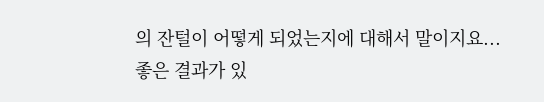의 잔털이 어떻게 되었는지에 대해서 말이지요...
좋은 결과가 있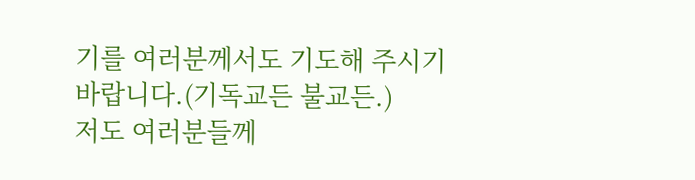기를 여러분께서도 기도해 주시기 바랍니다.(기독교든 불교든.)
저도 여러분들께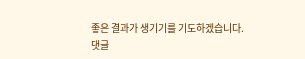좋은 결과가 생기기를 기도하겠습니다.
댓글